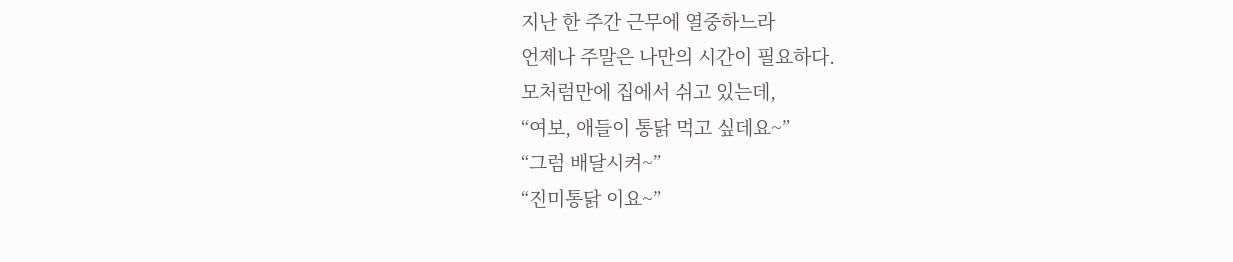지난 한 주간 근무에 열중하느라
언제나 주말은 나만의 시간이 필요하다.
모처럼만에 집에서 쉬고 있는데,
“여보, 애들이 통닭 먹고 싶데요~”
“그럼 배달시켜~”
“진미통닭 이요~”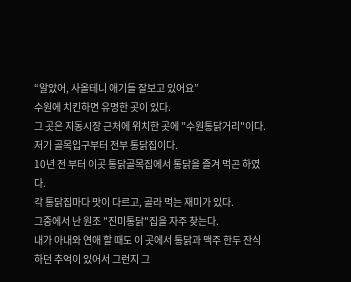“알았어, 사올테니 애기들 잘보고 있어요”
수원에 치킨하면 유명한 곳이 있다.
그 곳은 지동시장 근처에 위치한 곳에 "수원통닭거리"이다.
저기 골목입구부터 전부 통닭집이다.
10년 전 부터 이곳 통닭골목집에서 통닭을 즐겨 먹곤 하였다.
각 통닭집마다 맛이 다르고, 골라 먹는 재미가 있다.
그중에서 난 원조 "진미통닭"집을 자주 찾는다.
내가 아내와 연애 할 때도 이 곳에서 통닭과 맥주 한두 잔식 하던 추억이 있어서 그런지 그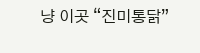냥 이곳 “진미통닭”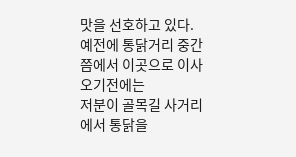맛을 선호하고 있다.
예전에 통닭거리 중간쯤에서 이곳으로 이사 오기전에는
저분이 골목길 사거리에서 통닭을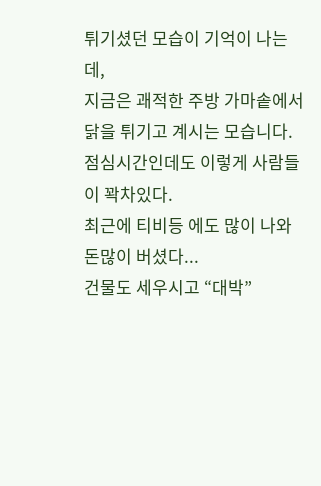튀기셨던 모습이 기억이 나는데,
지금은 괘적한 주방 가마솥에서 닭을 튀기고 계시는 모습니다.
점심시간인데도 이렇게 사람들이 꽉차있다.
최근에 티비등 에도 많이 나와
돈많이 버셨다...
건물도 세우시고 “대박”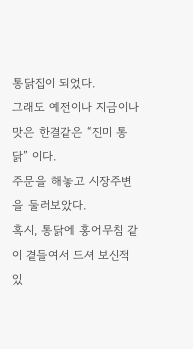통닭집이 되었다.
그래도 예전이나 지금이나 맛은 한결같은 “진미 통닭” 이다.
주문을 해놓고 시장주변을 둘러보았다.
혹시, 통닭에 홍어무침 같이 곁들여서 드셔 보신적있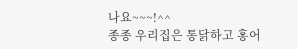나요~~~!^^
종종 우리집은 통닭하고 홍어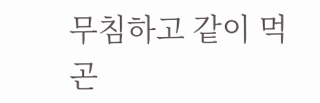무침하고 같이 먹곤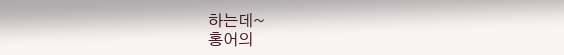하는데~
홍어의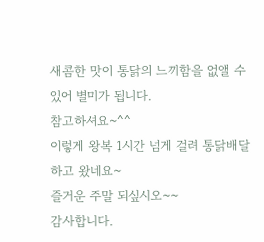새콤한 맛이 통닭의 느끼함을 없앨 수 있어 별미가 됩니다.
참고하셔요~^^
이렇게 왕복 1시간 넘게 걸려 통닭배달 하고 왔네요~
즐거운 주말 되싶시오~~
감사합니다.